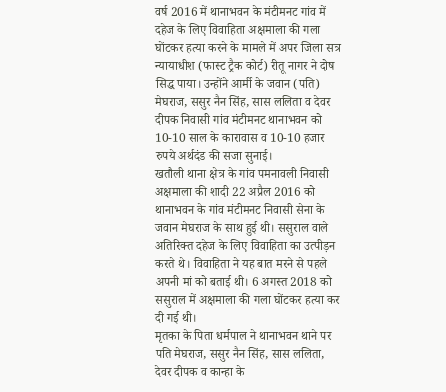वर्ष 2016 में थानाभवन के मंटीमनट गांव में दहेज के लिए विवाहिता अक्षमाला की गला घोंटकर हत्या करने के मामले में अपर जिला सत्र न्यायाधीश (फास्ट ट्रैक कोर्ट) रीतू नागर ने दोष सिद्ध पाया। उन्होंने आर्मी के जवान (पति) मेघराज, ससुर नैन सिंह, सास ललिता व देवर दीपक निवासी गांव मंटीमनट थानाभवन को 10-10 साल के कारावास व 10-10 हजार रुपये अर्थदंड की सजा सुनाई।
खतौली थाना क्षेत्र के गांव पमनावली निवासी अक्षमाला की शादी 22 अप्रैल 2016 को थानाभवन के गांव मंटीमनट निवासी सेना के जवान मेघराज के साथ हुई थी। ससुराल वाले अतिरिक्त दहेज के लिए विवाहिता का उत्पीड़न करते थे। विवाहिता ने यह बात मरने से पहले अपनी मां को बताई थी। 6 अगस्त 2018 को ससुराल में अक्षमाला की गला घोंटकर हत्या कर दी गई थी।
मृतका के पिता धर्मपाल ने थानाभवन थाने पर पति मेघराज, ससुर नैन सिंह, सास ललिता, देवर दीपक व कान्हा के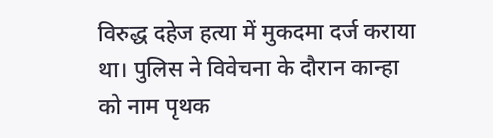विरुद्ध दहेज हत्या में मुकदमा दर्ज कराया था। पुलिस ने विवेचना के दौरान कान्हा को नाम पृथक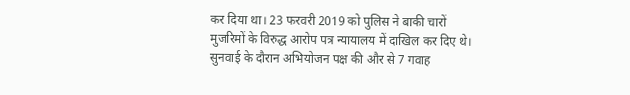कर दिया था। 23 फरवरी 2019 को पुलिस ने बाकी चारों मुजरिमों के विरुद्ध आरोप पत्र न्यायालय में दाखिल कर दिए थे।
सुनवाई के दौरान अभियोजन पक्ष की और से 7 गवाह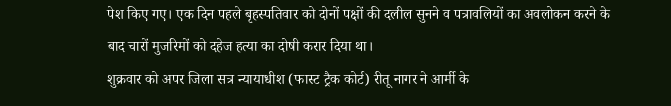पेश किए गए। एक दिन पहले बृहस्पतिवार को दोनों पक्षों की दलील सुनने व पत्रावलियों का अवलोकन करने के बाद चारों मुजरिमों को दहेज हत्या का दोषी करार दिया था।
शुक्रवार को अपर जिला सत्र न्यायाधीश (फास्ट ट्रैक कोर्ट) रीतू नागर ने आर्मी के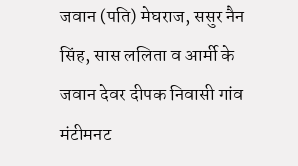जवान (पति) मेघराज, ससुर नैन सिंह, सास ललिता व आर्मी के जवान देवर दीपक निवासी गांव मंटीमनट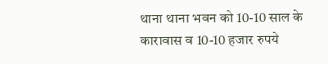थाना थाना भवन को 10-10 साल के कारावास व 10-10 हजार रुपये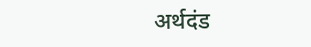अर्थदंड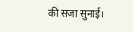की सजा सुनाई।